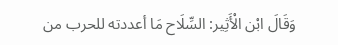وَقَالَ ابْن الْأَثِير: السِّلَاح مَا أعددته للحرب من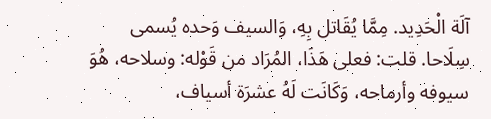آلَة الْحَدِيد. مِمَّا يُقَاتل بِهِ، وَالسيف وَحده يُسمى سِلَاحا. قلت: فعلى هَذَا، المُرَاد من قَوْله: وسلاحه، هُوَ سيوفه وأرماحه، وَكَانَت لَهُ عشرَة أسياف،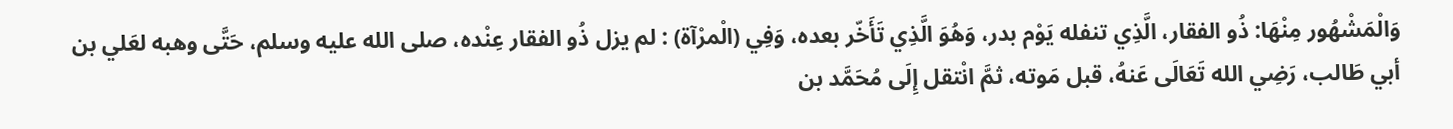وَالْمَشْهُور مِنْهَا: ذُو الفقار، الَّذِي تنفله يَوْم بدر، وَهُوَ الَّذِي تَأَخّر بعده، وَفِي (الْمرْآة) : لم يزل ذُو الفقار عِنْده، صلى الله عليه وسلم، حَتَّى وهبه لعَلي بن أبي طَالب، رَضِي الله تَعَالَى عَنهُ، قبل مَوته، ثمَّ انْتقل إِلَى مُحَمَّد بن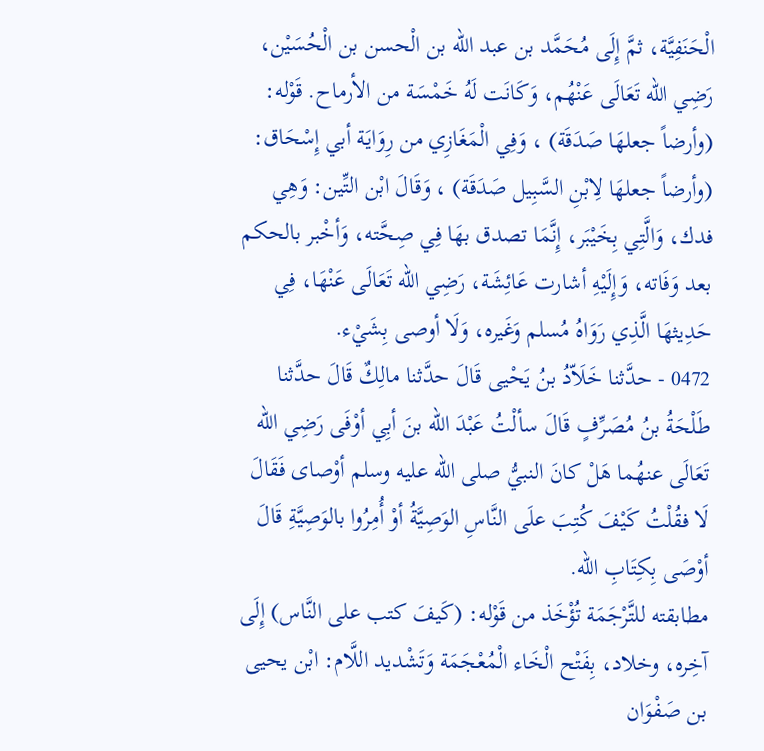الْحَنَفِيَّة، ثمَّ إِلَى مُحَمَّد بن عبد الله بن الْحسن بن الْحُسَيْن، رَضِي الله تَعَالَى عَنْهُم، وَكَانَت لَهُ خَمْسَة من الأرماح. قَوْله: (وأرضاً جعلهَا صَدَقَة) ، وَفِي الْمَغَازِي من رِوَايَة أبي إِسْحَاق: (وأرضاً جعلهَا لِابْنِ السَّبِيل صَدَقَة) ، وَقَالَ ابْن التِّين: وَهِي فدك، وَالَّتِي بِخَيْبَر، إِنَّمَا تصدق بهَا فِي صِحَّته، وَأخْبر بالحكم بعد وَفَاته، وَإِلَيْهِ أشارت عَائِشَة، رَضِي الله تَعَالَى عَنْهَا، فِي حَدِيثهَا الَّذِي رَوَاهُ مُسلم وَغَيره، وَلَا أوصى بِشَيْء.
0472 - حدَّثنا خَلَاّدُ بنُ يَحْيى قَالَ حدَّثنا مالِكٌ قَالَ حدَّثنا طَلْحَةُ بنُ مُصَرِّفٍ قَالَ سألْتُ عَبْدَ الله بنَ أبِي أوْفَى رَضِي الله تَعَالَى عنهُما هَلْ كانَ النبيُّ صلى الله عليه وسلم أوْصاى فَقَالَ لَا فقُلْتُ كَيْفَ كُتِبَ علَى النَّاسِ الوَصِيَّةُ أوْ أُمِرُوا بالوَصِيَّةِ قَالَ أوْصَى بِكِتَابِ الله.
مطابقته للتَّرْجَمَة تُؤْخَذ من قَوْله: (كَيفَ كتب على النَّاس) إِلَى آخِره، وخلاد، بِفَتْح الْخَاء الْمُعْجَمَة وَتَشْديد اللَّام: ابْن يحيى بن صَفْوَان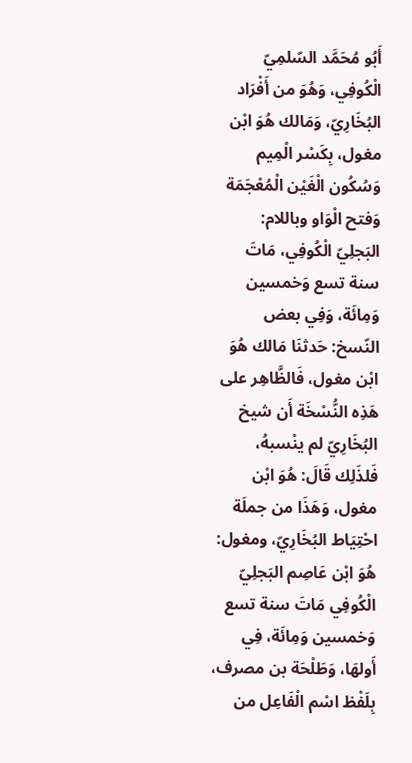أَبُو مُحَمَّد السّلمِيّ الْكُوفِي، وَهُوَ من أَفْرَاد البُخَارِيّ، وَمَالك هُوَ ابْن مغول، بِكَسْر الْمِيم وَسُكُون الْغَيْن الْمُعْجَمَة وَفتح الْوَاو وباللام: البَجلِيّ الْكُوفِي، مَاتَ سنة تسع وَخمسين وَمِائَة، وَفِي بعض النّسخ: حَدثنَا مَالك هُوَ ابْن مغول، فَالظَّاهِر على هَذِه النُّسْخَة أَن شيخ البُخَارِيّ لم ينْسبهُ، فَلذَلِك قَالَ: هُوَ ابْن مغول، وَهَذَا من جملَة احْتِيَاط البُخَارِيّ، ومغول: هُوَ ابْن عَاصِم البَجلِيّ الْكُوفِي مَاتَ سنة تسع وَخمسين وَمِائَة، فِي أَولهَا، وَطَلْحَة بن مصرف، بِلَفْظ اسْم الْفَاعِل من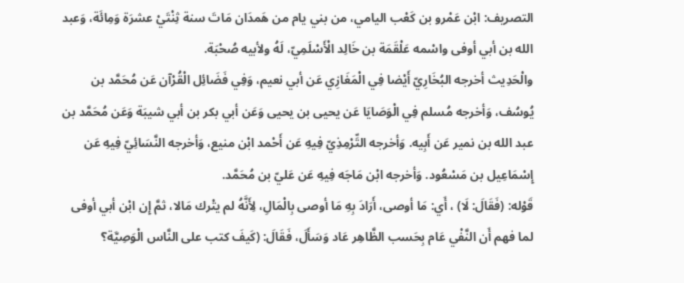التصريف: ابْن عَمْرو بن كَعْب اليامي، من بني يام من هَمدَان مَاتَ سنة ثِنْتَيْ عشرَة وَمِائَة، وَعبد الله بن أبي أوفى واسْمه عَلْقَمَة بن خَالِد الْأَسْلَمِيّ، لَهُ ولأبيه صُحْبَة.
والْحَدِيث أخرجه البُخَارِيّ أَيْضا فِي الْمَغَازِي عَن أبي نعيم، وَفِي فَضَائِل الْقُرْآن عَن مُحَمَّد بن يُوسُف، وَأخرجه مُسلم فِي الْوَصَايَا عَن يحيى بن يحيى وَعَن أبي بكر بن أبي شيبَة وَعَن مُحَمَّد بن عبد الله بن نمير عَن أَبِيه. وَأخرجه التِّرْمِذِيّ فِيهِ عَن أَحْمد ابْن منيع، وَأخرجه النَّسَائِيّ فِيهِ عَن إِسْمَاعِيل بن مَسْعُود. وَأخرجه ابْن مَاجَه فِيهِ عَن عَليّ بن مُحَمَّد.
قَوْله: (فَقَالَ: لَا) ، أَي: مَا أوصى، أَرَادَ بِهِ مَا أوصى بِالْمَالِ، لِأَنَّهُ لم يتْرك مَالا، ثمَّ إِن ابْن أبي أوفى لما فهم أَن النَّفْي عَام بِحَسب الظَّاهِر عَاد وَسَأَلَ، فَقَالَ: (كَيفَ كتب على النَّاس الْوَصِيَّة؟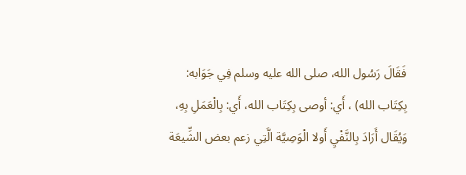فَقَالَ رَسُول الله، صلى الله عليه وسلم فِي جَوَابه: بِكِتَاب الله) ، أَي: أوصى بِكِتَاب الله، أَي: بِالْعَمَلِ بِهِ، وَيُقَال أَرَادَ بِالنَّفْيِ أَولا الْوَصِيَّة الَّتِي زعم بعض الشِّيعَة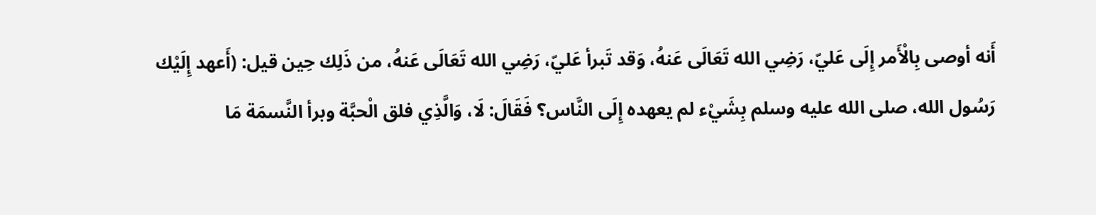أَنه أوصى بِالْأَمر إِلَى عَليّ، رَضِي الله تَعَالَى عَنهُ، وَقد تَبرأ عَليّ، رَضِي الله تَعَالَى عَنهُ، من ذَلِك حِين قيل: (أَعهد إِلَيْك رَسُول الله، صلى الله عليه وسلم بِشَيْء لم يعهده إِلَى النَّاس؟ فَقَالَ: لَا، وَالَّذِي فلق الْحبَّة وبرأ النَّسمَة مَا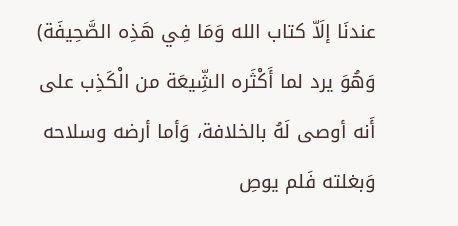عندنَا إلَاّ كتاب الله وَمَا فِي هَذِه الصَّحِيفَة) وَهُوَ يرد لما أَكْثَره الشِّيعَة من الْكَذِب على أَنه أوصى لَهُ بالخلافة، وَأما أرضه وسلاحه وَبغلته فَلم يوصِ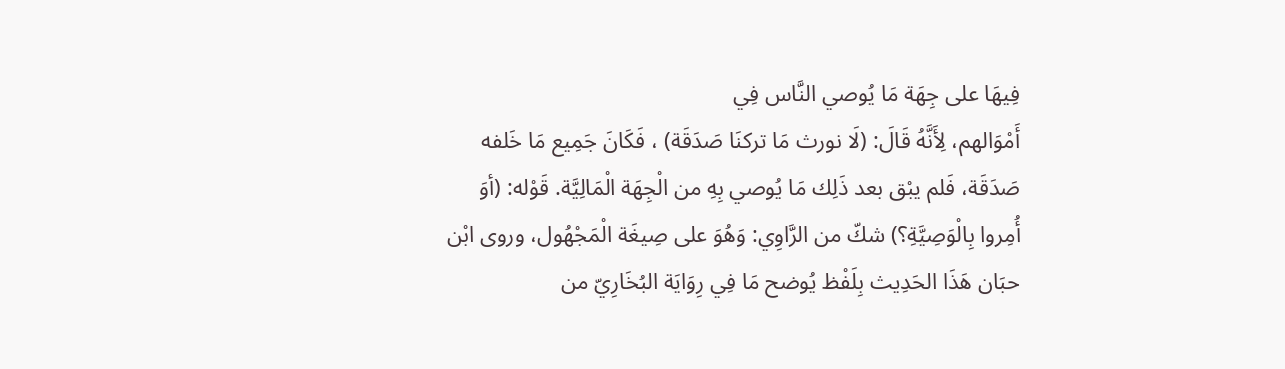فِيهَا على جِهَة مَا يُوصي النَّاس فِي
أَمْوَالهم، لِأَنَّهُ قَالَ: (لَا نورث مَا تركنَا صَدَقَة) ، فَكَانَ جَمِيع مَا خَلفه صَدَقَة، فَلم يبْق بعد ذَلِك مَا يُوصي بِهِ من الْجِهَة الْمَالِيَّة. قَوْله: (أوَ أُمِروا بِالْوَصِيَّةِ؟) شكّ من الرَّاوِي: وَهُوَ على صِيغَة الْمَجْهُول، وروى ابْن حبَان هَذَا الحَدِيث بِلَفْظ يُوضح مَا فِي رِوَايَة البُخَارِيّ من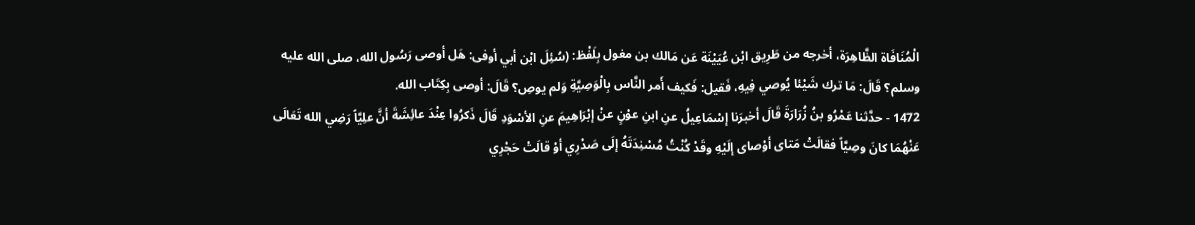الْمُنَافَاة الظَّاهِرَة، أخرجه من طَرِيق ابْن عُيَيْنَة عَن مَالك بن مغول بِلَفْظ: (سُئِلَ ابْن أبي أوفى: هَل أوصى رَسُول الله، صلى الله عليه وسلم؟ قَالَ: مَا ترك شَيْئا يُوصي فِيهِ، فَقيل: فَكيف أَمر النَّاس بِالْوَصِيَّةِ وَلم يوصِ؟ قَالَ: أوصى بِكِتَاب الله.
1472 - حدَّثنا عَمْرُو بنُ زُرَارَةَ قَالَ أخبرَنا إسْمَاعِيلُ عنِ ابنِ عوْنٍ عنْ إبْرَاهِيمَ عنِ الأسْوَدِ قَالَ ذَكرُوا عِنْدَ عائِشَةَ أنَّ علِيَّاً رَضِي الله تَعَالَى عَنْهُمَا كانَ وصِيَّاً فقالَتْ مَتاى أوْصاى إلَيْهِ وقَدْ كُنْتُ مُسْنِدَتَهُ إلَى صَدْرِي أوْ قالَتْ حَجْرِي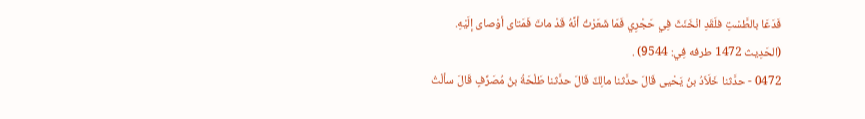فَدَعَا بالطَّسْتِ فلَقَدِ انْخَنَثَ فِي حَجْرِي فَمَا شَعَرْتُ أنَّهُ قَدْ ماتَ فَمَتاى أوْصاى إلَيْهِ.
(الحَدِيث 1472 طرفه فِي: 9544) .
0472 - حدَّثنا خَلَاّدُ بنُ يَحْيى قَالَ حدَّثنا مالِكٌ قَالَ حدَّثنا طَلْحَةُ بنُ مُصَرِّفٍ قَالَ سألْتُ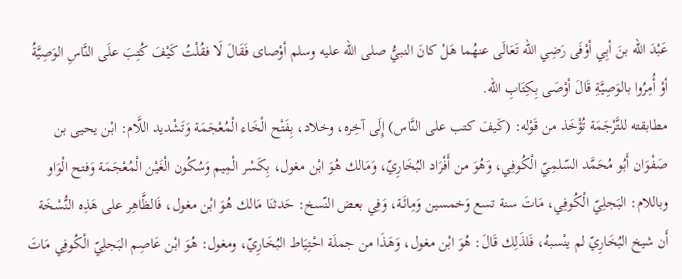عَبْدَ الله بنَ أبِي أوْفَى رَضِي الله تَعَالَى عنهُما هَلْ كانَ النبيُّ صلى الله عليه وسلم أوْصاى فَقَالَ لَا فقُلْتُ كَيْفَ كُتِبَ علَى النَّاسِ الوَصِيَّةُ أوْ أُمِرُوا بالوَصِيَّةِ قَالَ أوْصَى بِكِتَابِ الله.
مطابقته للتَّرْجَمَة تُؤْخَذ من قَوْله: (كَيفَ كتب على النَّاس) إِلَى آخِره، وخلاد، بِفَتْح الْخَاء الْمُعْجَمَة وَتَشْديد اللَّام: ابْن يحيى بن صَفْوَان أَبُو مُحَمَّد السّلمِيّ الْكُوفِي، وَهُوَ من أَفْرَاد البُخَارِيّ، وَمَالك هُوَ ابْن مغول، بِكَسْر الْمِيم وَسُكُون الْغَيْن الْمُعْجَمَة وَفتح الْوَاو وباللام: البَجلِيّ الْكُوفِي، مَاتَ سنة تسع وَخمسين وَمِائَة، وَفِي بعض النّسخ: حَدثنَا مَالك هُوَ ابْن مغول، فَالظَّاهِر على هَذِه النُّسْخَة أَن شيخ البُخَارِيّ لم ينْسبهُ، فَلذَلِك قَالَ: هُوَ ابْن مغول، وَهَذَا من جملَة احْتِيَاط البُخَارِيّ، ومغول: هُوَ ابْن عَاصِم البَجلِيّ الْكُوفِي مَاتَ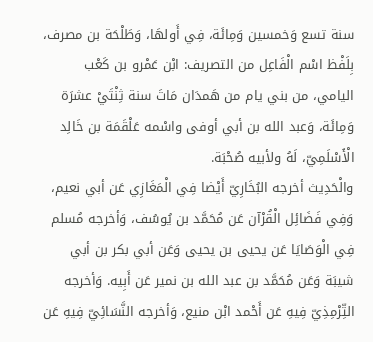سنة تسع وَخمسين وَمِائَة، فِي أَولهَا، وَطَلْحَة بن مصرف، بِلَفْظ اسْم الْفَاعِل من التصريف: ابْن عَمْرو بن كَعْب اليامي، من بني يام من هَمدَان مَاتَ سنة ثِنْتَيْ عشرَة وَمِائَة، وَعبد الله بن أبي أوفى واسْمه عَلْقَمَة بن خَالِد الْأَسْلَمِيّ، لَهُ ولأبيه صُحْبَة.
والْحَدِيث أخرجه البُخَارِيّ أَيْضا فِي الْمَغَازِي عَن أبي نعيم، وَفِي فَضَائِل الْقُرْآن عَن مُحَمَّد بن يُوسُف، وَأخرجه مُسلم فِي الْوَصَايَا عَن يحيى بن يحيى وَعَن أبي بكر بن أبي شيبَة وَعَن مُحَمَّد بن عبد الله بن نمير عَن أَبِيه. وَأخرجه التِّرْمِذِيّ فِيهِ عَن أَحْمد ابْن منيع، وَأخرجه النَّسَائِيّ فِيهِ عَن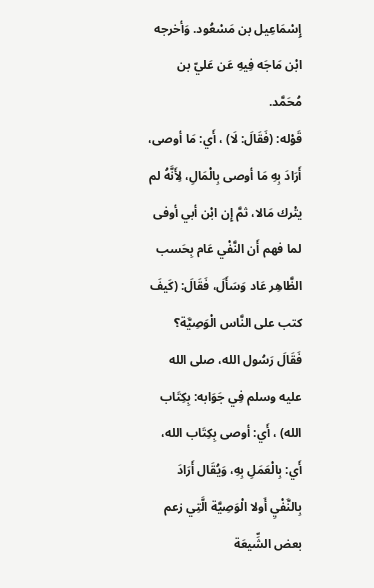إِسْمَاعِيل بن مَسْعُود. وَأخرجه ابْن مَاجَه فِيهِ عَن عَليّ بن مُحَمَّد.
قَوْله: (فَقَالَ: لَا) ، أَي: مَا أوصى، أَرَادَ بِهِ مَا أوصى بِالْمَالِ، لِأَنَّهُ لم يتْرك مَالا، ثمَّ إِن ابْن أبي أوفى لما فهم أَن النَّفْي عَام بِحَسب الظَّاهِر عَاد وَسَأَلَ، فَقَالَ: (كَيفَ كتب على النَّاس الْوَصِيَّة؟ فَقَالَ رَسُول الله، صلى الله عليه وسلم فِي جَوَابه: بِكِتَاب الله) ، أَي: أوصى بِكِتَاب الله، أَي: بِالْعَمَلِ بِهِ، وَيُقَال أَرَادَ بِالنَّفْيِ أَولا الْوَصِيَّة الَّتِي زعم بعض الشِّيعَة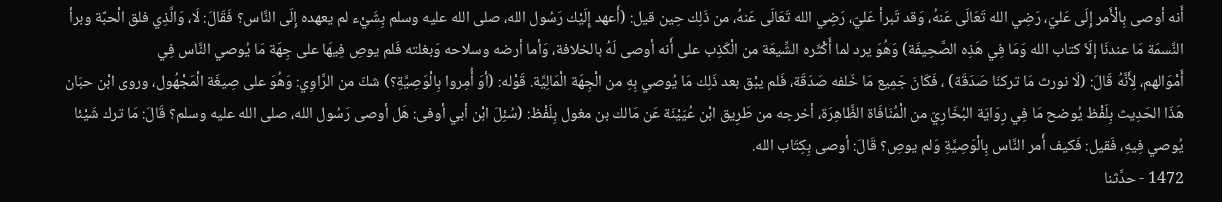أَنه أوصى بِالْأَمر إِلَى عَليّ، رَضِي الله تَعَالَى عَنهُ، وَقد تَبرأ عَليّ، رَضِي الله تَعَالَى عَنهُ، من ذَلِك حِين قيل: (أَعهد إِلَيْك رَسُول الله، صلى الله عليه وسلم بِشَيْء لم يعهده إِلَى النَّاس؟ فَقَالَ: لَا، وَالَّذِي فلق الْحبَّة وبرأ النَّسمَة مَا عندنَا إلَاّ كتاب الله وَمَا فِي هَذِه الصَّحِيفَة) وَهُوَ يرد لما أَكْثَره الشِّيعَة من الْكَذِب على أَنه أوصى لَهُ بالخلافة، وَأما أرضه وسلاحه وَبغلته فَلم يوصِ فِيهَا على جِهَة مَا يُوصي النَّاس فِي
أَمْوَالهم، لِأَنَّهُ قَالَ: (لَا نورث مَا تركنَا صَدَقَة) ، فَكَانَ جَمِيع مَا خَلفه صَدَقَة، فَلم يبْق بعد ذَلِك مَا يُوصي بِهِ من الْجِهَة الْمَالِيَّة. قَوْله: (أوَ أُمِروا بِالْوَصِيَّةِ؟) شكّ من الرَّاوِي: وَهُوَ على صِيغَة الْمَجْهُول، وروى ابْن حبَان هَذَا الحَدِيث بِلَفْظ يُوضح مَا فِي رِوَايَة البُخَارِيّ من الْمُنَافَاة الظَّاهِرَة، أخرجه من طَرِيق ابْن عُيَيْنَة عَن مَالك بن مغول بِلَفْظ: (سُئِلَ ابْن أبي أوفى: هَل أوصى رَسُول الله، صلى الله عليه وسلم؟ قَالَ: مَا ترك شَيْئا يُوصي فِيهِ، فَقيل: فَكيف أَمر النَّاس بِالْوَصِيَّةِ وَلم يوصِ؟ قَالَ: أوصى بِكِتَاب الله.
1472 - حدَّثنا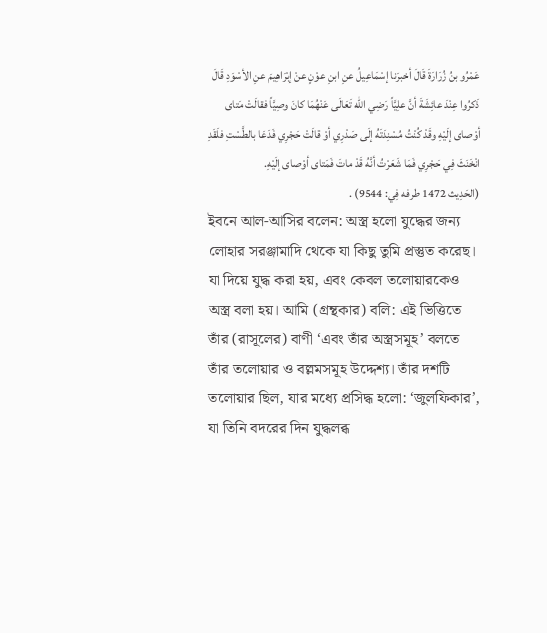عَمْرُو بنُ زُرَارَةَ قَالَ أخبرَنا إسْمَاعِيلُ عنِ ابنِ عوْنٍ عنْ إبْرَاهِيمَ عنِ الأسْوَدِ قَالَ ذَكرُوا عِنْدَ عائِشَةَ أنَّ علِيَّاً رَضِي الله تَعَالَى عَنْهُمَا كانَ وصِيَّاً فقالَتْ مَتاى أوْصاى إلَيْهِ وقَدْ كُنْتُ مُسْنِدَتَهُ إلَى صَدْرِي أوْ قالَتْ حَجْرِي فَدَعَا بالطَّسْتِ فلَقَدِ انْخَنَثَ فِي حَجْرِي فَمَا شَعَرْتُ أنَّهُ قَدْ ماتَ فَمَتاى أوْصاى إلَيْهِ.
(الحَدِيث 1472 طرفه فِي: 9544) .
ইবনে আল-আসির বলেন: অস্ত্র হলো যুদ্ধের জন্য লোহার সরঞ্জামাদি থেকে যা কিছু তুমি প্রস্তুত করেছ। যা দিয়ে যুদ্ধ করা হয়, এবং কেবল তলোয়ারকেও অস্ত্র বলা হয়। আমি (গ্রন্থকার) বলি: এই ভিত্তিতে তাঁর (রাসূলের) বাণী ‘এবং তাঁর অস্ত্রসমূহ’ বলতে তাঁর তলোয়ার ও বল্লমসমূহ উদ্দেশ্য। তাঁর দশটি তলোয়ার ছিল, যার মধ্যে প্রসিদ্ধ হলো: ‘জুলফিকার’, যা তিনি বদরের দিন যুদ্ধলব্ধ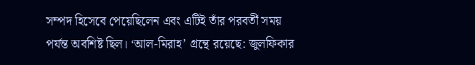সম্পদ হিসেবে পেয়েছিলেন এবং এটিই তাঁর পরবর্তী সময় পর্যন্ত অবশিষ্ট ছিল। ‘আল-মিরাহ’ গ্রন্থে রয়েছে: জুলফিকার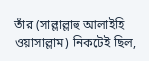তাঁর (সাল্লাল্লাহু আলাইহি ওয়াসাল্লাম) নিকটেই ছিল,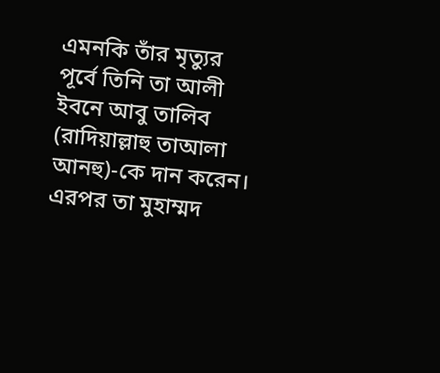এমনকি তাঁর মৃত্যুর পূর্বে তিনি তা আলী ইবনে আবু তালিব (রাদিয়াল্লাহু তাআলা আনহু)-কে দান করেন। এরপর তা মুহাম্মদ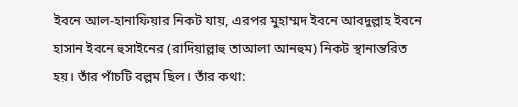ইবনে আল-হানাফিয়ার নিকট যায়, এরপর মুহাম্মদ ইবনে আবদুল্লাহ ইবনে হাসান ইবনে হুসাইনের (রাদিয়াল্লাহু তাআলা আনহুম) নিকট স্থানান্তরিত হয়। তাঁর পাঁচটি বল্লম ছিল। তাঁর কথা: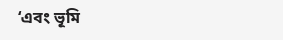‘এবং ভূমি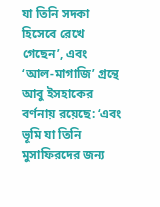যা তিনি সদকা হিসেবে রেখে গেছেন’, এবং ‘আল-মাগাজি’ গ্রন্থে আবু ইসহাকের বর্ণনায় রয়েছে: ‘এবং ভূমি যা তিনি মুসাফিরদের জন্য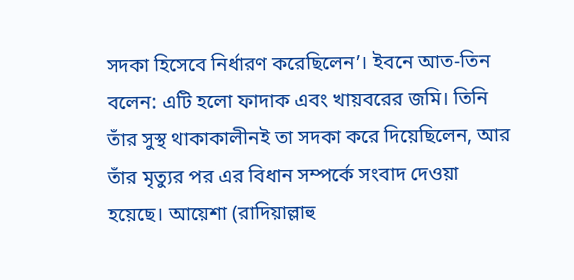সদকা হিসেবে নির্ধারণ করেছিলেন’। ইবনে আত-তিন বলেন: এটি হলো ফাদাক এবং খায়বরের জমি। তিনি তাঁর সুস্থ থাকাকালীনই তা সদকা করে দিয়েছিলেন, আর তাঁর মৃত্যুর পর এর বিধান সম্পর্কে সংবাদ দেওয়া হয়েছে। আয়েশা (রাদিয়াল্লাহু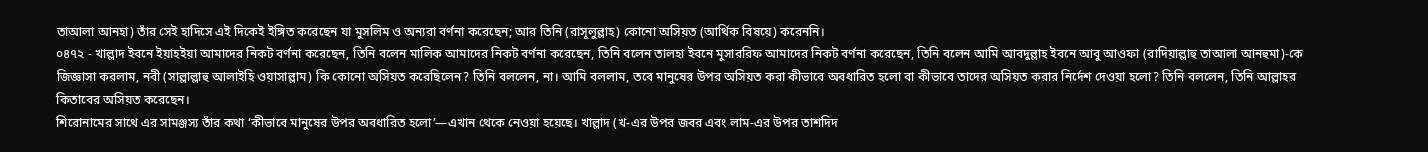তাআলা আনহা) তাঁর সেই হাদিসে এই দিকেই ইঙ্গিত করেছেন যা মুসলিম ও অন্যরা বর্ণনা করেছেন; আর তিনি (রাসূলুল্লাহ) কোনো অসিয়ত (আর্থিক বিষয়ে) করেননি।
০৪৭২ - খাল্লাদ ইবনে ইয়াহইয়া আমাদের নিকট বর্ণনা করেছেন, তিনি বলেন মালিক আমাদের নিকট বর্ণনা করেছেন, তিনি বলেন তালহা ইবনে মুসাররিফ আমাদের নিকট বর্ণনা করেছেন, তিনি বলেন আমি আবদুল্লাহ ইবনে আবু আওফা (রাদিয়াল্লাহু তাআলা আনহুমা)-কে জিজ্ঞাসা করলাম, নবী (সাল্লাল্লাহু আলাইহি ওয়াসাল্লাম) কি কোনো অসিয়ত করেছিলেন? তিনি বললেন, না। আমি বললাম, তবে মানুষের উপর অসিয়ত করা কীভাবে অবধারিত হলো বা কীভাবে তাদের অসিয়ত করার নির্দেশ দেওয়া হলো? তিনি বললেন, তিনি আল্লাহর কিতাবের অসিয়ত করেছেন।
শিরোনামের সাথে এর সামঞ্জস্য তাঁর কথা ‘কীভাবে মানুষের উপর অবধারিত হলো’—এখান থেকে নেওয়া হয়েছে। খাল্লাদ (খ-এর উপর জবর এবং লাম-এর উপর তাশদিদ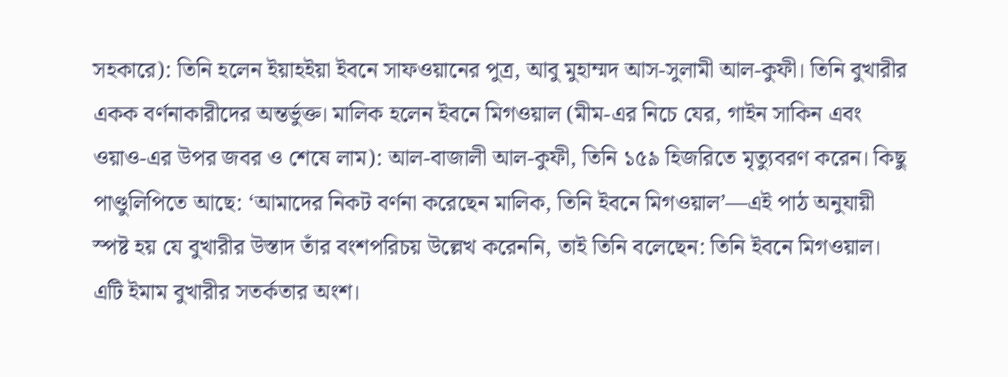সহকারে): তিনি হলেন ইয়াহইয়া ইবনে সাফওয়ানের পুত্র, আবু মুহাম্মদ আস-সুলামী আল-কুফী। তিনি বুখারীর একক বর্ণনাকারীদের অন্তর্ভুক্ত। মালিক হলেন ইবনে মিগওয়াল (মীম-এর নিচে যের, গাইন সাকিন এবং ওয়াও-এর উপর জবর ও শেষে লাম): আল-বাজালী আল-কুফী, তিনি ১৫৯ হিজরিতে মৃত্যুবরণ করেন। কিছু পাণ্ডুলিপিতে আছে: ‘আমাদের নিকট বর্ণনা করেছেন মালিক, তিনি ইবনে মিগওয়াল’—এই পাঠ অনুযায়ী স্পষ্ট হয় যে বুখারীর উস্তাদ তাঁর বংশপরিচয় উল্লেখ করেননি, তাই তিনি বলেছেন: তিনি ইবনে মিগওয়াল। এটি ইমাম বুখারীর সতর্কতার অংশ।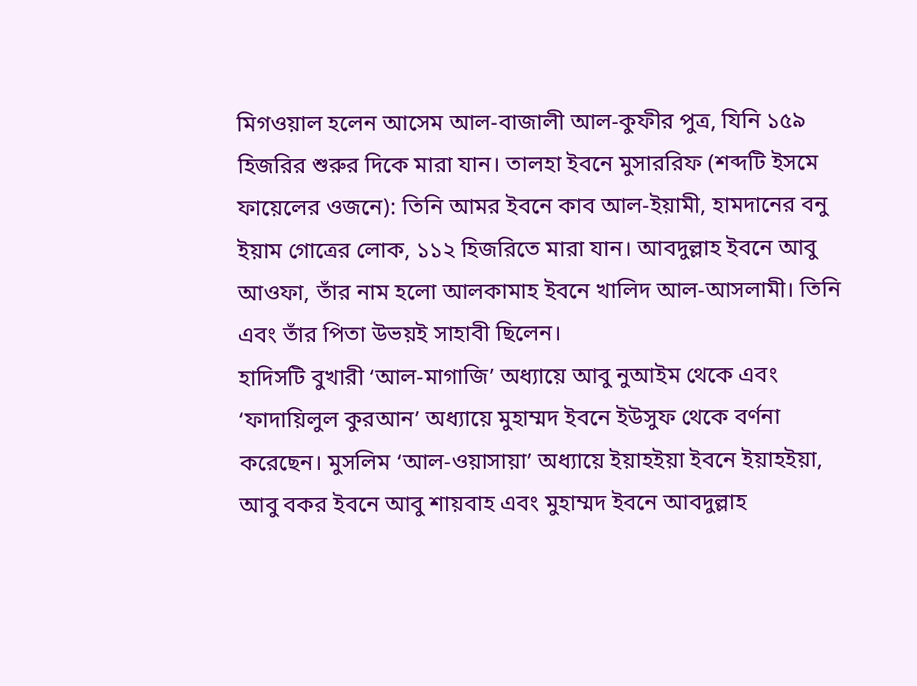মিগওয়াল হলেন আসেম আল-বাজালী আল-কুফীর পুত্র, যিনি ১৫৯ হিজরির শুরুর দিকে মারা যান। তালহা ইবনে মুসাররিফ (শব্দটি ইসমে ফায়েলের ওজনে): তিনি আমর ইবনে কাব আল-ইয়ামী, হামদানের বনু ইয়াম গোত্রের লোক, ১১২ হিজরিতে মারা যান। আবদুল্লাহ ইবনে আবু আওফা, তাঁর নাম হলো আলকামাহ ইবনে খালিদ আল-আসলামী। তিনি এবং তাঁর পিতা উভয়ই সাহাবী ছিলেন।
হাদিসটি বুখারী ‘আল-মাগাজি’ অধ্যায়ে আবু নুআইম থেকে এবং ‘ফাদায়িলুল কুরআন’ অধ্যায়ে মুহাম্মদ ইবনে ইউসুফ থেকে বর্ণনা করেছেন। মুসলিম ‘আল-ওয়াসায়া’ অধ্যায়ে ইয়াহইয়া ইবনে ইয়াহইয়া, আবু বকর ইবনে আবু শায়বাহ এবং মুহাম্মদ ইবনে আবদুল্লাহ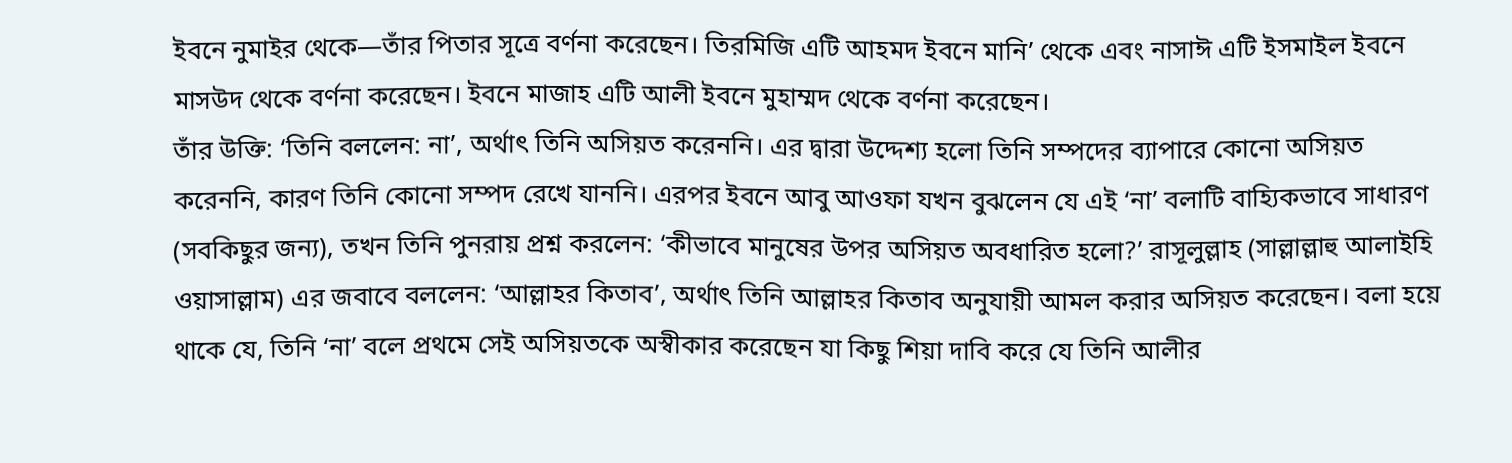ইবনে নুমাইর থেকে—তাঁর পিতার সূত্রে বর্ণনা করেছেন। তিরমিজি এটি আহমদ ইবনে মানি’ থেকে এবং নাসাঈ এটি ইসমাইল ইবনে মাসউদ থেকে বর্ণনা করেছেন। ইবনে মাজাহ এটি আলী ইবনে মুহাম্মদ থেকে বর্ণনা করেছেন।
তাঁর উক্তি: ‘তিনি বললেন: না’, অর্থাৎ তিনি অসিয়ত করেননি। এর দ্বারা উদ্দেশ্য হলো তিনি সম্পদের ব্যাপারে কোনো অসিয়ত করেননি, কারণ তিনি কোনো সম্পদ রেখে যাননি। এরপর ইবনে আবু আওফা যখন বুঝলেন যে এই ‘না’ বলাটি বাহ্যিকভাবে সাধারণ (সবকিছুর জন্য), তখন তিনি পুনরায় প্রশ্ন করলেন: ‘কীভাবে মানুষের উপর অসিয়ত অবধারিত হলো?’ রাসূলুল্লাহ (সাল্লাল্লাহু আলাইহি ওয়াসাল্লাম) এর জবাবে বললেন: ‘আল্লাহর কিতাব’, অর্থাৎ তিনি আল্লাহর কিতাব অনুযায়ী আমল করার অসিয়ত করেছেন। বলা হয়ে থাকে যে, তিনি ‘না’ বলে প্রথমে সেই অসিয়তকে অস্বীকার করেছেন যা কিছু শিয়া দাবি করে যে তিনি আলীর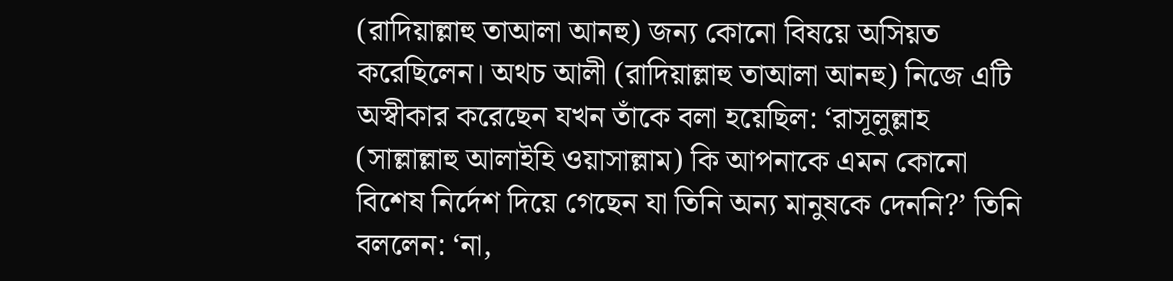(রাদিয়াল্লাহু তাআলা আনহু) জন্য কোনো বিষয়ে অসিয়ত করেছিলেন। অথচ আলী (রাদিয়াল্লাহু তাআলা আনহু) নিজে এটি অস্বীকার করেছেন যখন তাঁকে বলা হয়েছিল: ‘রাসূলুল্লাহ (সাল্লাল্লাহু আলাইহি ওয়াসাল্লাম) কি আপনাকে এমন কোনো বিশেষ নির্দেশ দিয়ে গেছেন যা তিনি অন্য মানুষকে দেননি?’ তিনি বললেন: ‘না,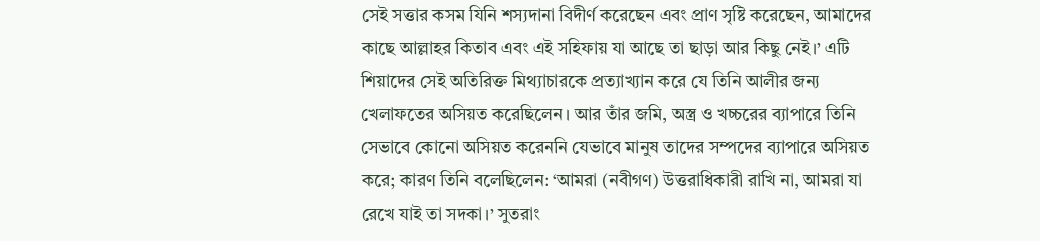সেই সত্তার কসম যিনি শস্যদানা বিদীর্ণ করেছেন এবং প্রাণ সৃষ্টি করেছেন, আমাদের কাছে আল্লাহর কিতাব এবং এই সহিফায় যা আছে তা ছাড়া আর কিছু নেই।’ এটি শিয়াদের সেই অতিরিক্ত মিথ্যাচারকে প্রত্যাখ্যান করে যে তিনি আলীর জন্য খেলাফতের অসিয়ত করেছিলেন। আর তাঁর জমি, অস্ত্র ও খচ্চরের ব্যাপারে তিনি সেভাবে কোনো অসিয়ত করেননি যেভাবে মানুষ তাদের সম্পদের ব্যাপারে অসিয়ত করে; কারণ তিনি বলেছিলেন: ‘আমরা (নবীগণ) উত্তরাধিকারী রাখি না, আমরা যা রেখে যাই তা সদকা।’ সুতরাং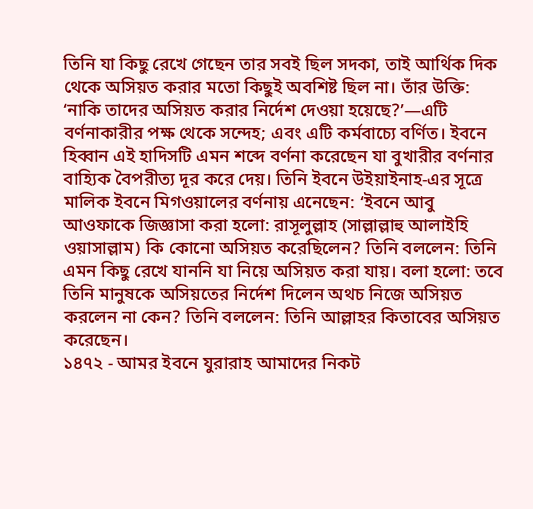তিনি যা কিছু রেখে গেছেন তার সবই ছিল সদকা, তাই আর্থিক দিক থেকে অসিয়ত করার মতো কিছুই অবশিষ্ট ছিল না। তাঁর উক্তি: ‘নাকি তাদের অসিয়ত করার নির্দেশ দেওয়া হয়েছে?’—এটি বর্ণনাকারীর পক্ষ থেকে সন্দেহ; এবং এটি কর্মবাচ্যে বর্ণিত। ইবনে হিব্বান এই হাদিসটি এমন শব্দে বর্ণনা করেছেন যা বুখারীর বর্ণনার বাহ্যিক বৈপরীত্য দূর করে দেয়। তিনি ইবনে উইয়াইনাহ-এর সূত্রে মালিক ইবনে মিগওয়ালের বর্ণনায় এনেছেন: ‘ইবনে আবু আওফাকে জিজ্ঞাসা করা হলো: রাসূলুল্লাহ (সাল্লাল্লাহু আলাইহি ওয়াসাল্লাম) কি কোনো অসিয়ত করেছিলেন? তিনি বললেন: তিনি এমন কিছু রেখে যাননি যা নিয়ে অসিয়ত করা যায়। বলা হলো: তবে তিনি মানুষকে অসিয়তের নির্দেশ দিলেন অথচ নিজে অসিয়ত করলেন না কেন? তিনি বললেন: তিনি আল্লাহর কিতাবের অসিয়ত করেছেন।
১৪৭২ - আমর ইবনে যুরারাহ আমাদের নিকট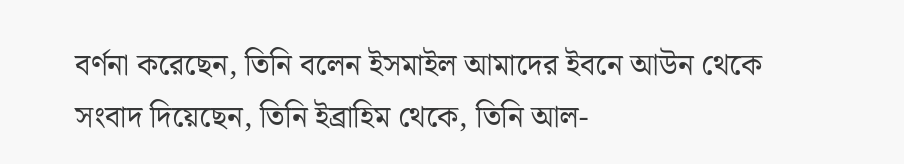বর্ণনা করেছেন, তিনি বলেন ইসমাইল আমাদের ইবনে আউন থেকে সংবাদ দিয়েছেন, তিনি ইব্রাহিম থেকে, তিনি আল-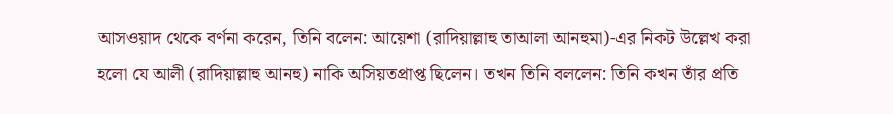আসওয়াদ থেকে বর্ণনা করেন, তিনি বলেন: আয়েশা (রাদিয়াল্লাহু তাআলা আনহুমা)-এর নিকট উল্লেখ করা হলো যে আলী (রাদিয়াল্লাহু আনহু) নাকি অসিয়তপ্রাপ্ত ছিলেন। তখন তিনি বললেন: তিনি কখন তাঁর প্রতি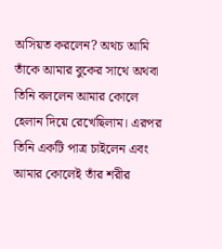অসিয়ত করলেন? অথচ আমি তাঁকে আমার বুকের সাথে অথবা তিনি বললেন আমার কোলে হেলান দিয়ে রেখেছিলাম। এরপর তিনি একটি পাত্র চাইলেন এবং আমার কোলেই তাঁর শরীর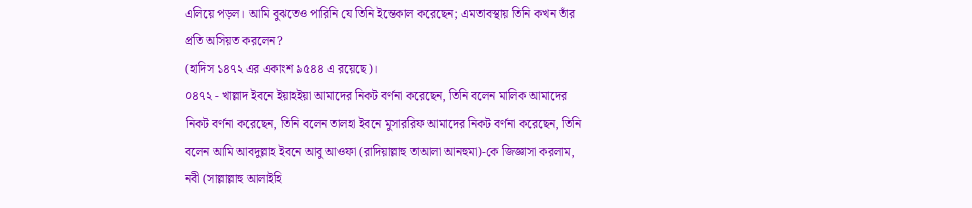এলিয়ে পড়ল। আমি বুঝতেও পারিনি যে তিনি ইন্তেকাল করেছেন; এমতাবস্থায় তিনি কখন তাঁর প্রতি অসিয়ত করলেন?
(হাদিস ১৪৭২ এর একাংশ ৯৫৪৪ এ রয়েছে)।
০৪৭২ - খাল্লাদ ইবনে ইয়াহইয়া আমাদের নিকট বর্ণনা করেছেন, তিনি বলেন মালিক আমাদের নিকট বর্ণনা করেছেন, তিনি বলেন তালহা ইবনে মুসাররিফ আমাদের নিকট বর্ণনা করেছেন, তিনি বলেন আমি আবদুল্লাহ ইবনে আবু আওফা (রাদিয়াল্লাহু তাআলা আনহুমা)-কে জিজ্ঞাসা করলাম, নবী (সাল্লাল্লাহু আলাইহি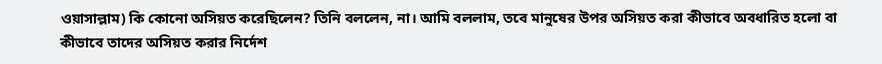ওয়াসাল্লাম) কি কোনো অসিয়ত করেছিলেন? তিনি বললেন, না। আমি বললাম, তবে মানুষের উপর অসিয়ত করা কীভাবে অবধারিত হলো বা কীভাবে তাদের অসিয়ত করার নির্দেশ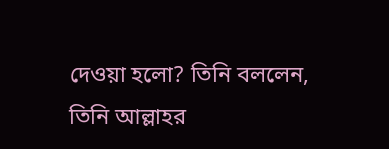দেওয়া হলো? তিনি বললেন, তিনি আল্লাহর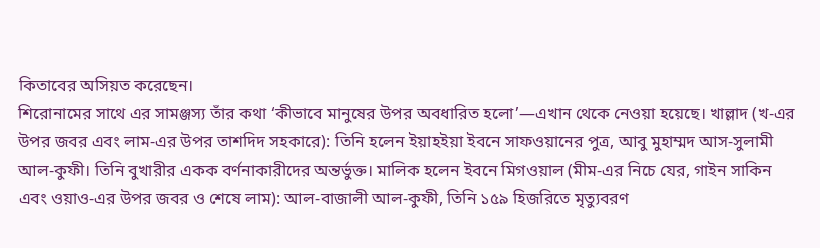কিতাবের অসিয়ত করেছেন।
শিরোনামের সাথে এর সামঞ্জস্য তাঁর কথা ‘কীভাবে মানুষের উপর অবধারিত হলো’—এখান থেকে নেওয়া হয়েছে। খাল্লাদ (খ-এর উপর জবর এবং লাম-এর উপর তাশদিদ সহকারে): তিনি হলেন ইয়াহইয়া ইবনে সাফওয়ানের পুত্র, আবু মুহাম্মদ আস-সুলামী আল-কুফী। তিনি বুখারীর একক বর্ণনাকারীদের অন্তর্ভুক্ত। মালিক হলেন ইবনে মিগওয়াল (মীম-এর নিচে যের, গাইন সাকিন এবং ওয়াও-এর উপর জবর ও শেষে লাম): আল-বাজালী আল-কুফী, তিনি ১৫৯ হিজরিতে মৃত্যুবরণ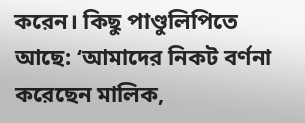করেন। কিছু পাণ্ডুলিপিতে আছে: ‘আমাদের নিকট বর্ণনা করেছেন মালিক,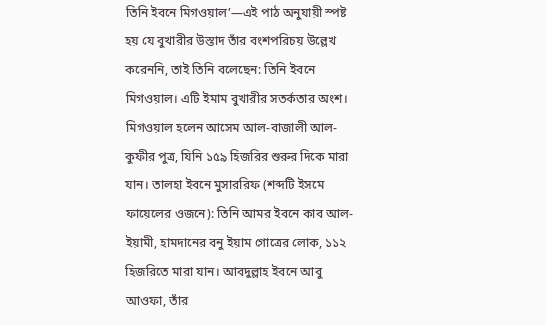তিনি ইবনে মিগওয়াল’—এই পাঠ অনুযায়ী স্পষ্ট হয় যে বুখারীর উস্তাদ তাঁর বংশপরিচয় উল্লেখ করেননি, তাই তিনি বলেছেন: তিনি ইবনে মিগওয়াল। এটি ইমাম বুখারীর সতর্কতার অংশ। মিগওয়াল হলেন আসেম আল-বাজালী আল-কুফীর পুত্র, যিনি ১৫৯ হিজরির শুরুর দিকে মারা যান। তালহা ইবনে মুসাররিফ (শব্দটি ইসমে ফায়েলের ওজনে): তিনি আমর ইবনে কাব আল-ইয়ামী, হামদানের বনু ইয়াম গোত্রের লোক, ১১২ হিজরিতে মারা যান। আবদুল্লাহ ইবনে আবু আওফা, তাঁর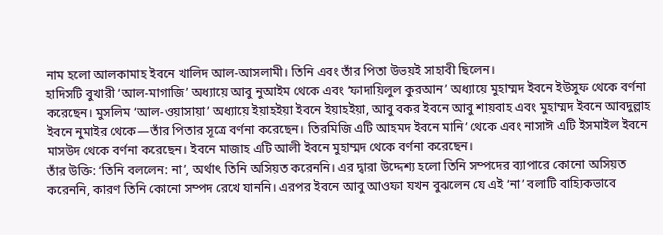নাম হলো আলকামাহ ইবনে খালিদ আল-আসলামী। তিনি এবং তাঁর পিতা উভয়ই সাহাবী ছিলেন।
হাদিসটি বুখারী ‘আল-মাগাজি’ অধ্যায়ে আবু নুআইম থেকে এবং ‘ফাদায়িলুল কুরআন’ অধ্যায়ে মুহাম্মদ ইবনে ইউসুফ থেকে বর্ণনা করেছেন। মুসলিম ‘আল-ওয়াসায়া’ অধ্যায়ে ইয়াহইয়া ইবনে ইয়াহইয়া, আবু বকর ইবনে আবু শায়বাহ এবং মুহাম্মদ ইবনে আবদুল্লাহ ইবনে নুমাইর থেকে—তাঁর পিতার সূত্রে বর্ণনা করেছেন। তিরমিজি এটি আহমদ ইবনে মানি’ থেকে এবং নাসাঈ এটি ইসমাইল ইবনে মাসউদ থেকে বর্ণনা করেছেন। ইবনে মাজাহ এটি আলী ইবনে মুহাম্মদ থেকে বর্ণনা করেছেন।
তাঁর উক্তি: ‘তিনি বললেন: না’, অর্থাৎ তিনি অসিয়ত করেননি। এর দ্বারা উদ্দেশ্য হলো তিনি সম্পদের ব্যাপারে কোনো অসিয়ত করেননি, কারণ তিনি কোনো সম্পদ রেখে যাননি। এরপর ইবনে আবু আওফা যখন বুঝলেন যে এই ‘না’ বলাটি বাহ্যিকভাবে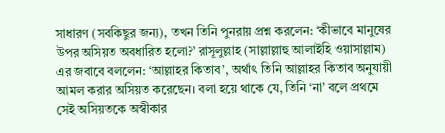সাধারণ (সবকিছুর জন্য), তখন তিনি পুনরায় প্রশ্ন করলেন: ‘কীভাবে মানুষের উপর অসিয়ত অবধারিত হলো?’ রাসূলুল্লাহ (সাল্লাল্লাহু আলাইহি ওয়াসাল্লাম) এর জবাবে বললেন: ‘আল্লাহর কিতাব’, অর্থাৎ তিনি আল্লাহর কিতাব অনুযায়ী আমল করার অসিয়ত করেছেন। বলা হয়ে থাকে যে, তিনি ‘না’ বলে প্রথমে সেই অসিয়তকে অস্বীকার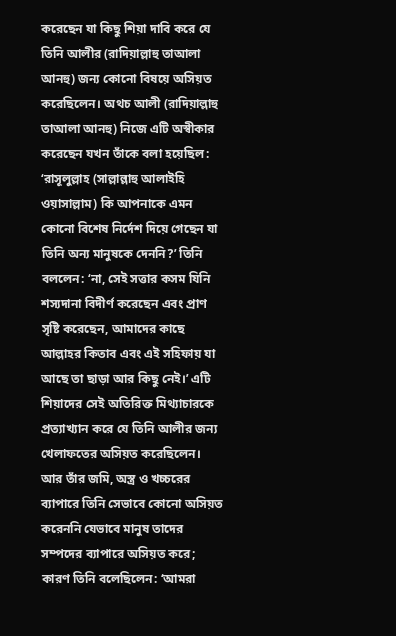করেছেন যা কিছু শিয়া দাবি করে যে তিনি আলীর (রাদিয়াল্লাহু তাআলা আনহু) জন্য কোনো বিষয়ে অসিয়ত করেছিলেন। অথচ আলী (রাদিয়াল্লাহু তাআলা আনহু) নিজে এটি অস্বীকার করেছেন যখন তাঁকে বলা হয়েছিল: ‘রাসূলুল্লাহ (সাল্লাল্লাহু আলাইহি ওয়াসাল্লাম) কি আপনাকে এমন কোনো বিশেষ নির্দেশ দিয়ে গেছেন যা তিনি অন্য মানুষকে দেননি?’ তিনি বললেন: ‘না, সেই সত্তার কসম যিনি শস্যদানা বিদীর্ণ করেছেন এবং প্রাণ সৃষ্টি করেছেন, আমাদের কাছে আল্লাহর কিতাব এবং এই সহিফায় যা আছে তা ছাড়া আর কিছু নেই।’ এটি শিয়াদের সেই অতিরিক্ত মিথ্যাচারকে প্রত্যাখ্যান করে যে তিনি আলীর জন্য খেলাফতের অসিয়ত করেছিলেন। আর তাঁর জমি, অস্ত্র ও খচ্চরের ব্যাপারে তিনি সেভাবে কোনো অসিয়ত করেননি যেভাবে মানুষ তাদের সম্পদের ব্যাপারে অসিয়ত করে; কারণ তিনি বলেছিলেন: ‘আমরা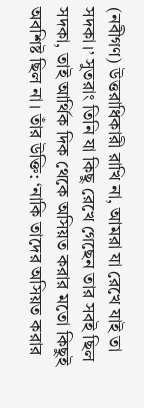(নবীগণ) উত্তরাধিকারী রাখি না, আমরা যা রেখে যাই তা সদকা।’ সুতরাং তিনি যা কিছু রেখে গেছেন তার সবই ছিল সদকা, তাই আর্থিক দিক থেকে অসিয়ত করার মতো কিছুই অবশিষ্ট ছিল না। তাঁর উক্তি: ‘নাকি তাদের অসিয়ত করার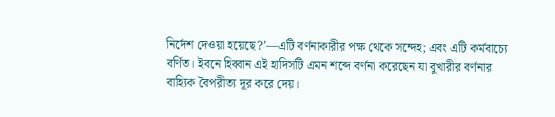নির্দেশ দেওয়া হয়েছে?’—এটি বর্ণনাকারীর পক্ষ থেকে সন্দেহ; এবং এটি কর্মবাচ্যে বর্ণিত। ইবনে হিব্বান এই হাদিসটি এমন শব্দে বর্ণনা করেছেন যা বুখারীর বর্ণনার বাহ্যিক বৈপরীত্য দূর করে দেয়।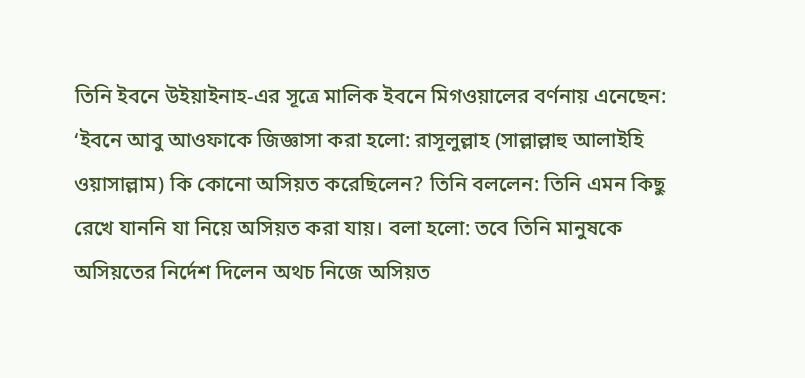তিনি ইবনে উইয়াইনাহ-এর সূত্রে মালিক ইবনে মিগওয়ালের বর্ণনায় এনেছেন: ‘ইবনে আবু আওফাকে জিজ্ঞাসা করা হলো: রাসূলুল্লাহ (সাল্লাল্লাহু আলাইহি ওয়াসাল্লাম) কি কোনো অসিয়ত করেছিলেন? তিনি বললেন: তিনি এমন কিছু রেখে যাননি যা নিয়ে অসিয়ত করা যায়। বলা হলো: তবে তিনি মানুষকে অসিয়তের নির্দেশ দিলেন অথচ নিজে অসিয়ত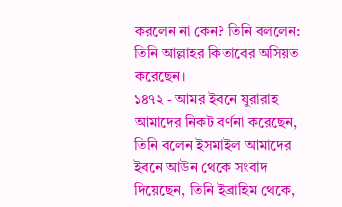করলেন না কেন? তিনি বললেন: তিনি আল্লাহর কিতাবের অসিয়ত করেছেন।
১৪৭২ - আমর ইবনে যুরারাহ আমাদের নিকট বর্ণনা করেছেন, তিনি বলেন ইসমাইল আমাদের ইবনে আউন থেকে সংবাদ দিয়েছেন, তিনি ইব্রাহিম থেকে,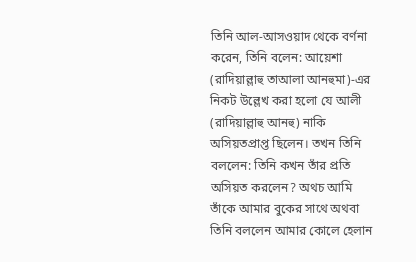তিনি আল-আসওয়াদ থেকে বর্ণনা করেন, তিনি বলেন: আয়েশা (রাদিয়াল্লাহু তাআলা আনহুমা)-এর নিকট উল্লেখ করা হলো যে আলী (রাদিয়াল্লাহু আনহু) নাকি অসিয়তপ্রাপ্ত ছিলেন। তখন তিনি বললেন: তিনি কখন তাঁর প্রতি অসিয়ত করলেন? অথচ আমি তাঁকে আমার বুকের সাথে অথবা তিনি বললেন আমার কোলে হেলান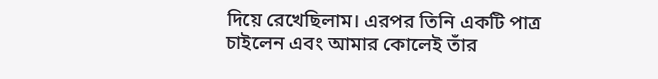দিয়ে রেখেছিলাম। এরপর তিনি একটি পাত্র চাইলেন এবং আমার কোলেই তাঁর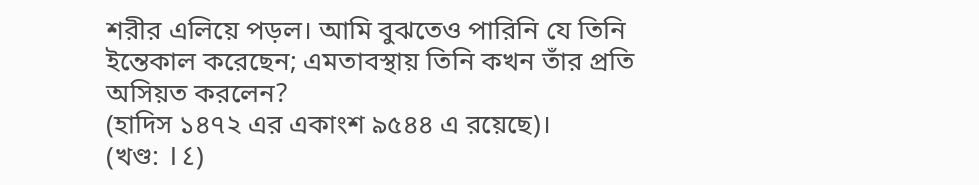শরীর এলিয়ে পড়ল। আমি বুঝতেও পারিনি যে তিনি ইন্তেকাল করেছেন; এমতাবস্থায় তিনি কখন তাঁর প্রতি অসিয়ত করলেন?
(হাদিস ১৪৭২ এর একাংশ ৯৫৪৪ এ রয়েছে)।
(খণ্ড: ١٤)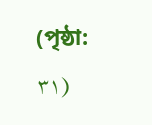(পৃষ্ঠা: ٣١)